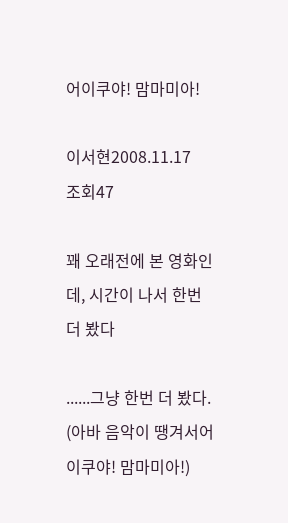어이쿠야! 맘마미아!

이서현2008.11.17
조회47

꽤 오래전에 본 영화인데, 시간이 나서 한번 더 봤다

......그냥 한번 더 봤다. (아바 음악이 땡겨서어이쿠야! 맘마미아!)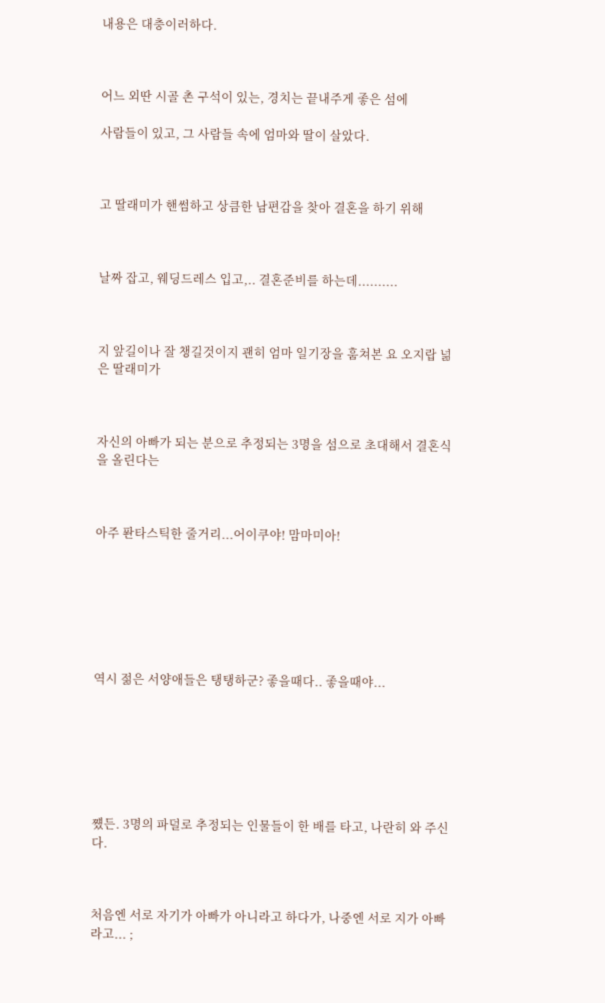내용은 대충이러하다.



어느 외딴 시골 촌 구석이 있는, 경치는 끝내주게 좋은 섬에

사람들이 있고, 그 사람들 속에 엄마와 딸이 살았다.



고 딸래미가 핸썸하고 상큼한 남편감을 찾아 결혼을 하기 위해



날짜 잡고, 웨딩드레스 입고,.. 결혼준비를 하는데..........



지 앞길이나 잘 챙길것이지 괜히 엄마 일기장을 훔쳐본 요 오지랍 넒은 딸래미가



자신의 아빠가 되는 분으로 추정되는 3명을 섬으로 초대해서 결혼식을 올린다는



아주 퐌타스틱한 줄거리...어이쿠야! 맘마미아!







역시 젊은 서양애들은 탱탱하군? 좋을때다.. 좋을때야...







쩄든. 3명의 파덜로 추정되는 인물들이 한 배를 타고, 나란히 와 주신다.



처음엔 서로 자기가 아빠가 아니라고 하다가, 나중엔 서로 지가 아빠라고... ;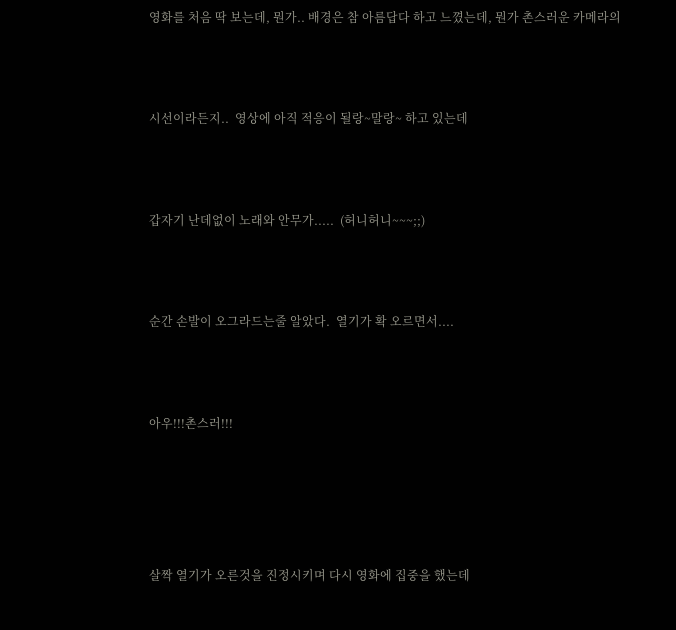영화를 처음 딱 보는데, 뭔가.. 배경은 참 아름답다 하고 느꼈는데, 뭔가 촌스러운 카메라의



시선이라든지..  영상에 아직 적응이 될랑~말랑~ 하고 있는데



갑자기 난데없이 노래와 안무가.....  (허니허니~~~;;)



순간 손발이 오그라드는줄 알았다.  열기가 확 오르면서....



아우!!!촌스러!!!





살짝 열기가 오른것을 진정시키며 다시 영화에 집중을 했는데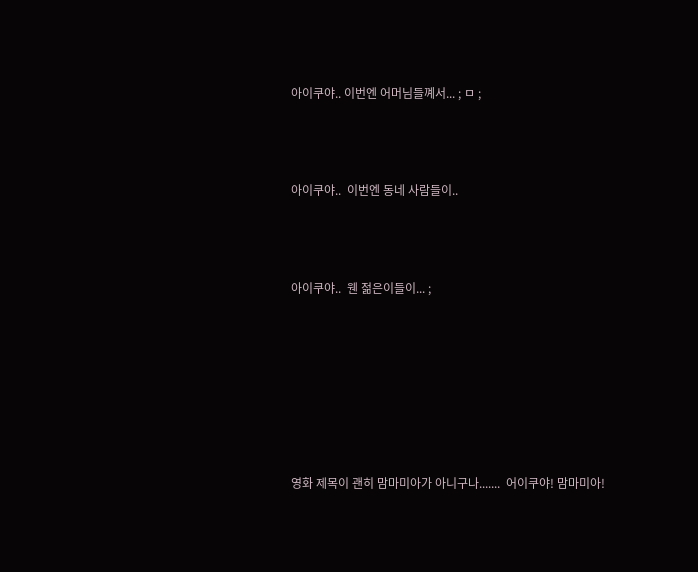아이쿠야.. 이번엔 어머님들꼐서... ; ㅁ ;



아이쿠야..  이번엔 동네 사람들이..



아이쿠야..  웬 젊은이들이... ;







영화 제목이 괜히 맘마미아가 아니구나.......  어이쿠야! 맘마미아!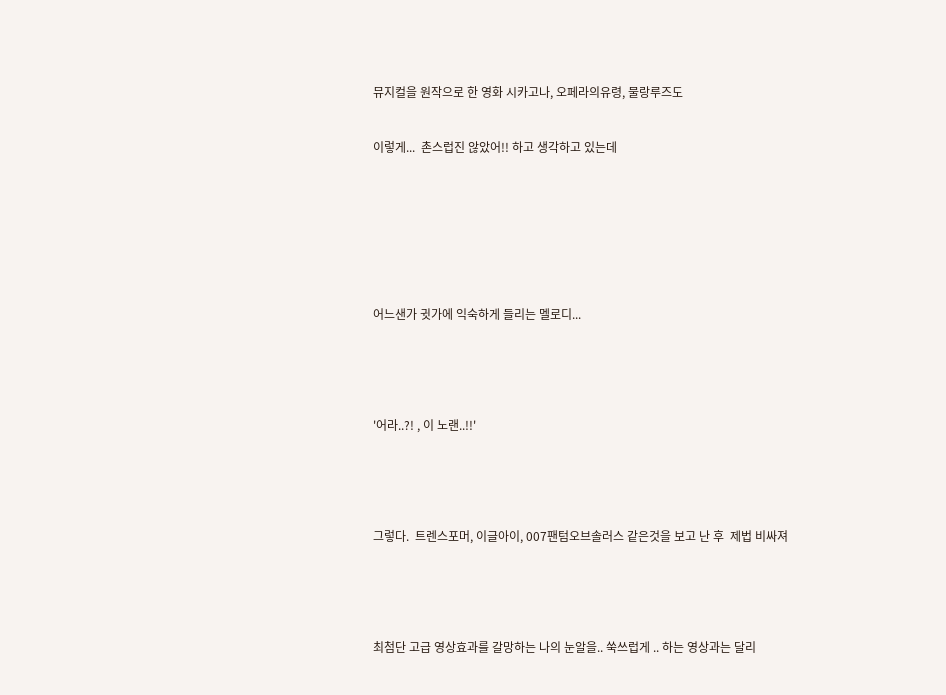뮤지컬을 원작으로 한 영화 시카고나, 오페라의유령, 물랑루즈도

이렇게...  촌스럽진 않았어!! 하고 생각하고 있는데





어느샌가 귓가에 익숙하게 들리는 멜로디...



'어라..?! , 이 노랜..!!'



그렇다.  트렌스포머, 이글아이, 007팬텀오브솔러스 같은것을 보고 난 후  제법 비싸져



최첨단 고급 영상효과를 갈망하는 나의 눈알을.. 쑥쓰럽게 .. 하는 영상과는 달리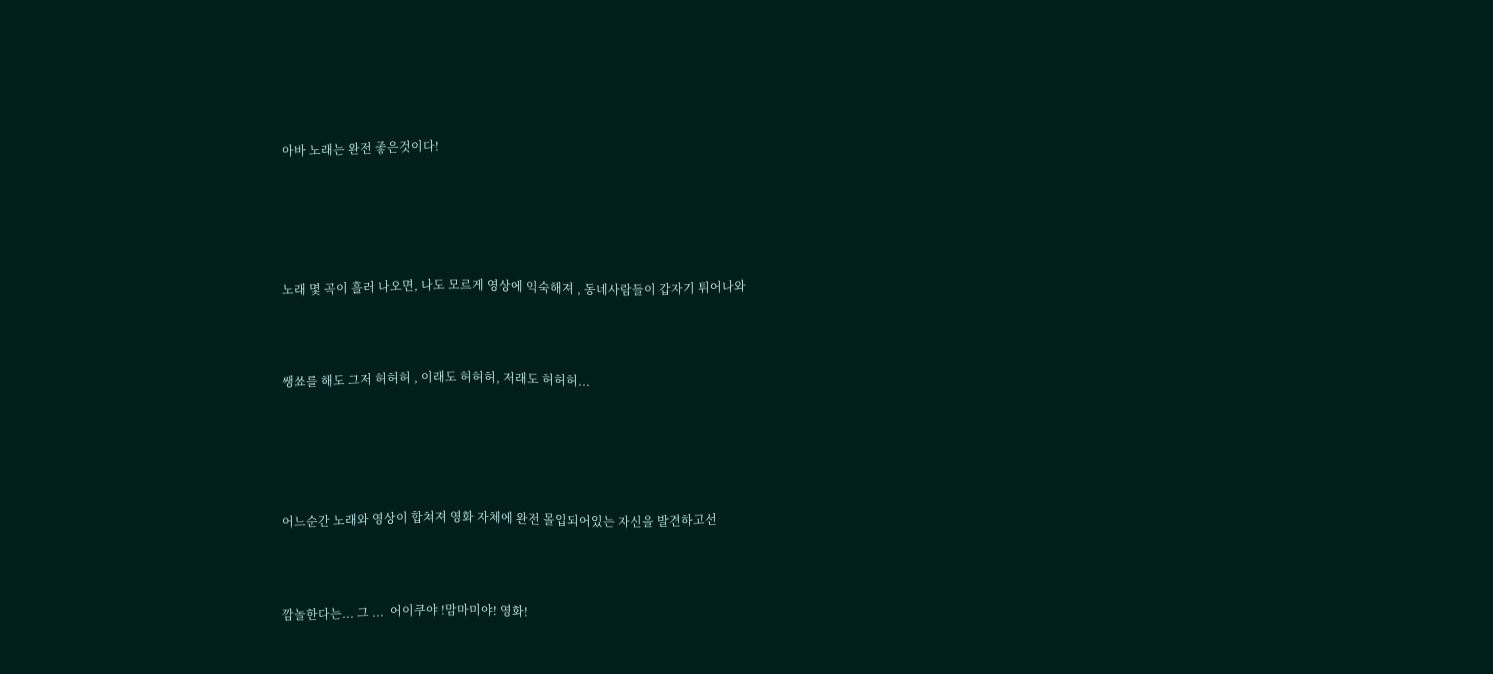아바 노래는 완전 좋은것이다!





노래 몇 곡이 흘러 나오면, 나도 모르게 영상에 익숙해져 , 동네사람들이 갑자기 튀어나와



쌩쑈를 해도 그저 허허허 , 이래도 허허허, 저래도 허허허...





어느순간 노래와 영상이 합쳐져 영화 자체에 완전 몰입되어있는 자신을 발견하고선



깜놀한다는... 그 ...  어이쿠야 !맘마미야! 영화!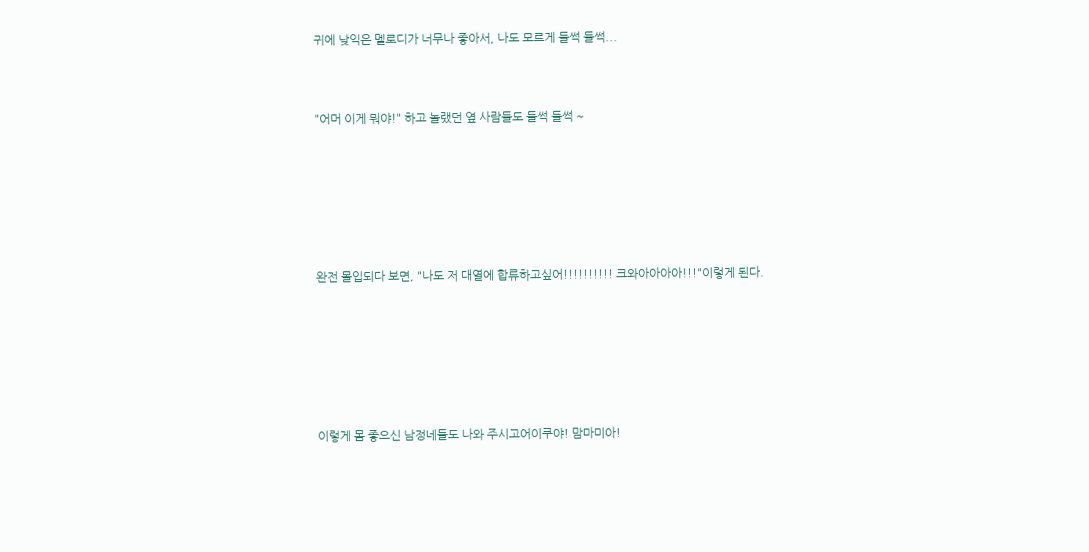귀에 낮익은 멜로디가 너무나 좋아서, 나도 모르게 들썩 들썩...



"어머 이게 뭐야!" 하고 놀랬던 옆 사람들도 들썩 들썩 ~







완전 몰입되다 보면, "나도 저 대열에 합류하고싶어!!!!!!!!!! 크와아아아아!!!"이렇게 된다.







이렇게 몸 좋으신 남정네들도 나와 주시고어이쿠야! 맘마미아!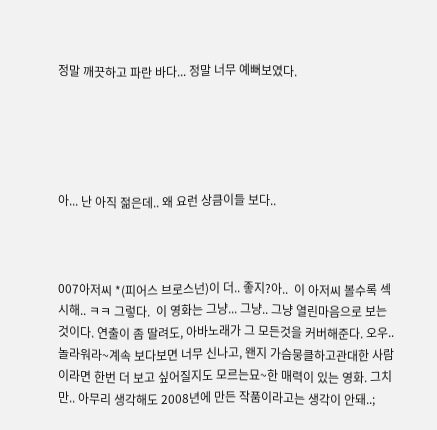정말 깨끗하고 파란 바다... 정말 너무 예뻐보였다.





아... 난 아직 젊은데.. 왜 요런 상큼이들 보다..



007아저씨 *(피어스 브로스넌)이 더.. 좋지?아..  이 아저씨 볼수록 섹시해.. ㅋㅋ 그렇다.  이 영화는 그냥... 그냥.. 그냥 열린마음으로 보는것이다. 연출이 좀 딸려도, 아바노래가 그 모든것을 커버해준다. 오우.. 놀라워라~계속 보다보면 너무 신나고, 왠지 가슴뭉클하고관대한 사람이라면 한번 더 보고 싶어질지도 모르는묘~한 매력이 있는 영화. 그치만.. 아무리 생각해도 2008년에 만든 작품이라고는 생각이 안돼..;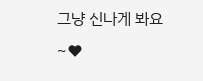그냥 신나게 봐요~♥